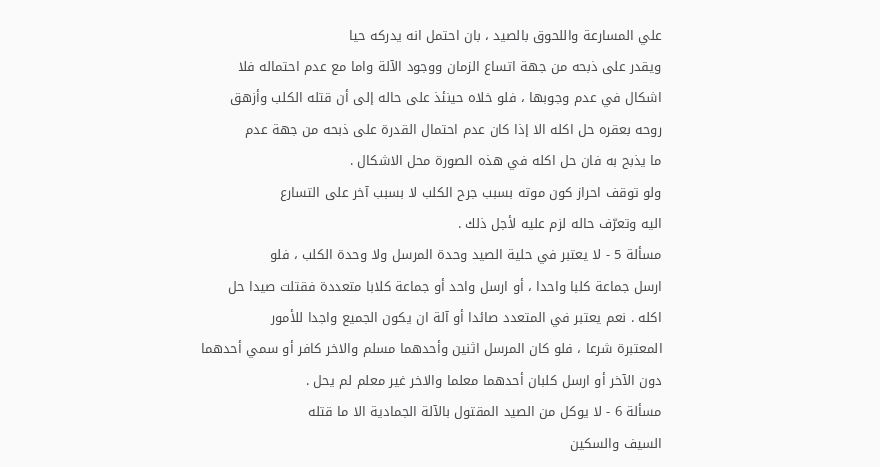علي المسارعة واللحوق بالصيد ، بان احتمل انه يدركه حيا
ويقدر على ذبحه من جهة اتساع الزمان ووجود الآلة واما مع عدم احتماله فلا
اشكال في عدم وجوبها ، فلو خلاه حينئذ على حاله إلى أن قتله الكلب وأزهق
روحه بعقره حل اكله الا إذا كان عدم احتمال القدرة على ذبحه من جهة عدم
ما يذبح به فان حل اكله في هذه الصورة محل الاشكال .
ولو توقف احراز كون موته بسبب جرح الكلب لا بسبب آخر على التسارع
اليه وتعرّف حاله لزم عليه لأجل ذلك .
مسألة 5 - لا يعتبر في حلية الصيد وحدة المرسل ولا وحدة الكلب ، فلو
ارسل جماعة كلبا واحدا ، أو ارسل واحد أو جماعة كلابا متعددة فقتلت صيدا حل
اكله . نعم يعتبر في المتعدد صائدا أو آلة ان يكون الجميع واجدا للأمور
المعتبرة شرعا ، فلو كان المرسل اثنين وأحدهما مسلم والاخر كافر أو سمي أحدهما
دون الآخر أو ارسل كلبان أحدهما معلما والاخر غير معلم لم يحل .
مسألة 6 - لا يوكل من الصيد المقتول بالآلة الجمادية الا ما قتله
السيف والسكين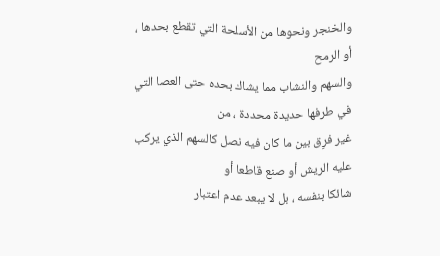والخنجر ونحوها من الأسلحة التي تقطع بحدها ، أو الرمح
والسهم والنشاب مما يشاك بحده حتى العصا التي في طرفها حديدة محددة ، من
غير فرِق بين ما كان فيه نصل كالسهم الذي يركب عليه الريش أو صنع قاطعا أو
شائكا بنفسه ، بل لا يبعد عدم اعتبار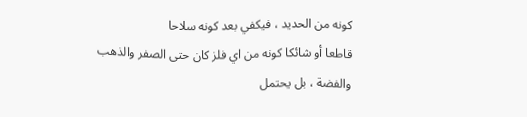كونه من الحديد ، فيكفي بعد كونه سلاحا
قاطعا أو شائكا كونه من اي فلز كان حتى الصفر والذهب والفضة ، بل يحتمل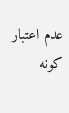عدم اعتبار كونه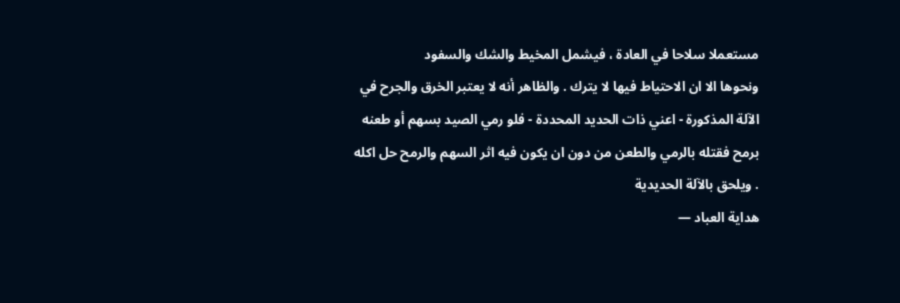مستعملا سلاحا في العادة ، فيشمل المخيط والشك والسفود
ونحوها الا ان الاحتياط فيها لا يترك . والظاهر أنه لا يعتبر الخرق والجرح في
الآلة المذكورة - اعني ذات الحديد المحددة - فلو رمي الصيد بسهم أو طعنه
برمح فقتله بالرمي والطعن من دون ان يكون فيه اثر السهم والرمح حل اكله
. ويلحق بالآلة الحديدية
هداية العباد —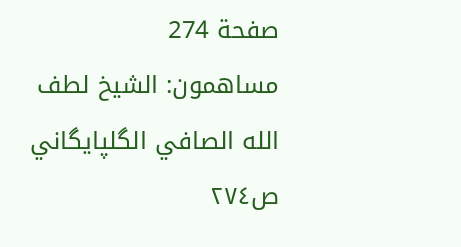صفحة 274
مساهمون: الشيخ لطف الله الصافي الگلپايگاني
ص٢٧٤